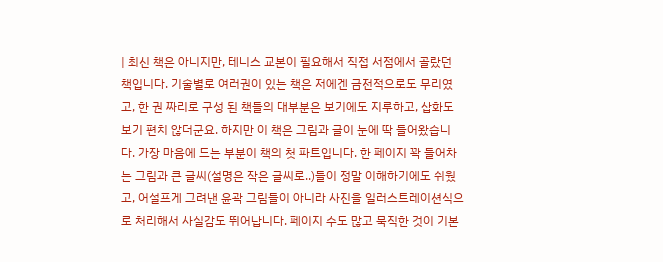| 최신 책은 아니지만, 테니스 교본이 필요해서 직접 서점에서 골랐던 책입니다. 기술별로 여러권이 있는 책은 저에겐 금전적으로도 무리였고, 한 권 짜리로 구성 된 책들의 대부분은 보기에도 지루하고, 삽화도 보기 편치 않더군요. 하지만 이 책은 그림과 글이 눈에 딱 들어왔습니다. 가장 마음에 드는 부분이 책의 첫 파트입니다. 한 페이지 꽉 들어차는 그림과 큰 글씨(설명은 작은 글씨로..)들이 정말 이해하기에도 쉬웠고, 어설프게 그려낸 윤곽 그림들이 아니라 사진을 일러스트레이션식으로 처리해서 사실감도 뛰어납니다. 페이지 수도 많고 묵직한 것이 기본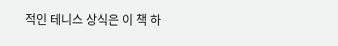적인 테니스 상식은 이 책 하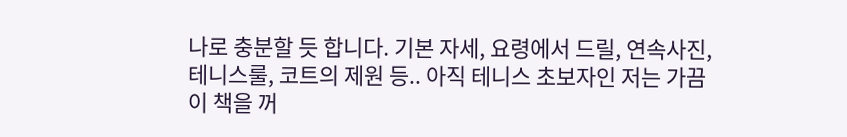나로 충분할 듯 합니다. 기본 자세, 요령에서 드릴, 연속사진, 테니스룰, 코트의 제원 등.. 아직 테니스 초보자인 저는 가끔 이 책을 꺼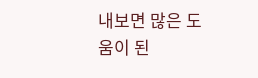내보면 많은 도움이 된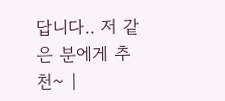답니다.. 저 같은 분에게 추천~ |